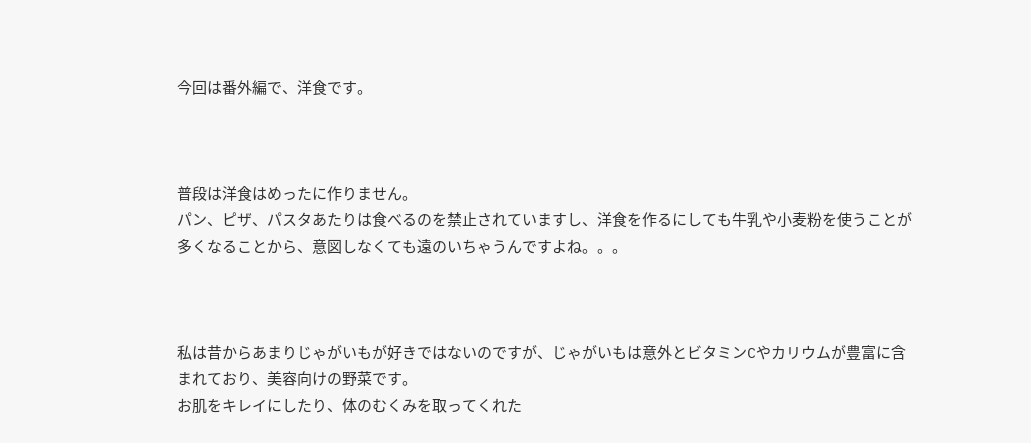今回は番外編で、洋食です。



普段は洋食はめったに作りません。
パン、ピザ、パスタあたりは食べるのを禁止されていますし、洋食を作るにしても牛乳や小麦粉を使うことが多くなることから、意図しなくても遠のいちゃうんですよね。。。



私は昔からあまりじゃがいもが好きではないのですが、じゃがいもは意外とビタミンCやカリウムが豊富に含まれており、美容向けの野菜です。
お肌をキレイにしたり、体のむくみを取ってくれた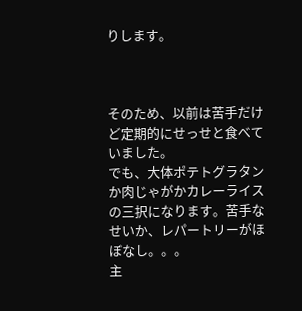りします。



そのため、以前は苦手だけど定期的にせっせと食べていました。
でも、大体ポテトグラタンか肉じゃがかカレーライスの三択になります。苦手なせいか、レパートリーがほぼなし。。。
主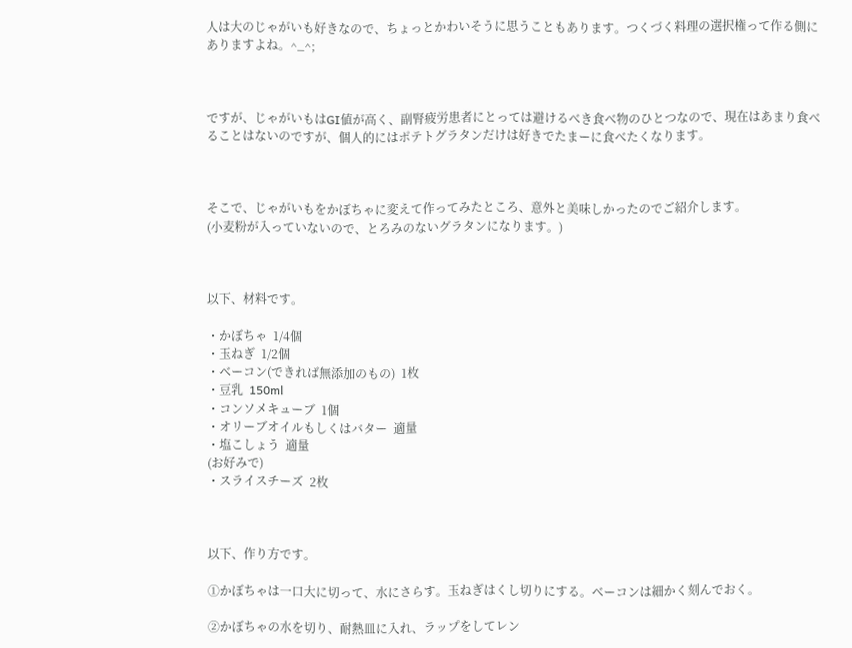人は大のじゃがいも好きなので、ちょっとかわいそうに思うこともあります。つくづく料理の選択権って作る側にありますよね。^_^;



ですが、じゃがいもはGI値が高く、副腎疲労患者にとっては避けるべき食べ物のひとつなので、現在はあまり食べることはないのですが、個人的にはポテトグラタンだけは好きでたまーに食べたくなります。



そこで、じゃがいもをかぼちゃに変えて作ってみたところ、意外と美味しかったのでご紹介します。
(小麦粉が入っていないので、とろみのないグラタンになります。)



以下、材料です。

・かぼちゃ  1/4個
・玉ねぎ  1/2個
・ベーコン(できれば無添加のもの)  1枚
・豆乳  150ml
・コンソメキューブ  1個
・オリーブオイルもしくはバター  適量
・塩こしょう  適量
(お好みで)
・スライスチーズ  2枚



以下、作り方です。

①かぼちゃは一口大に切って、水にさらす。玉ねぎはくし切りにする。ベーコンは細かく刻んでおく。

②かぼちゃの水を切り、耐熱皿に入れ、ラップをしてレン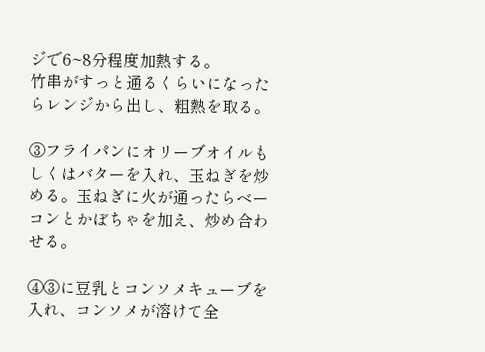ジで6~8分程度加熱する。
竹串がすっと通るくらいになったらレンジから出し、粗熱を取る。

③フライパンにオリーブオイルもしくはバターを入れ、玉ねぎを炒める。玉ねぎに火が通ったらベーコンとかぼちゃを加え、炒め合わせる。

④③に豆乳とコンソメキューブを入れ、コンソメが溶けて全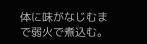体に味がなじむまで弱火で煮込む。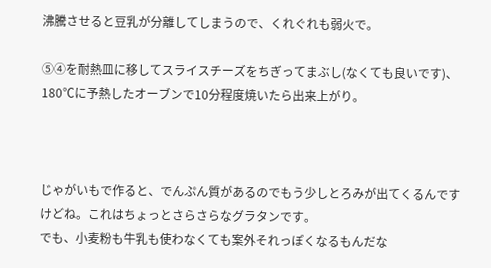沸騰させると豆乳が分離してしまうので、くれぐれも弱火で。

⑤④を耐熱皿に移してスライスチーズをちぎってまぶし(なくても良いです)、180℃に予熱したオーブンで10分程度焼いたら出来上がり。



じゃがいもで作ると、でんぷん質があるのでもう少しとろみが出てくるんですけどね。これはちょっとさらさらなグラタンです。
でも、小麦粉も牛乳も使わなくても案外それっぽくなるもんだな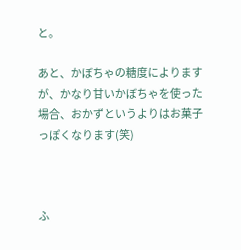と。

あと、かぼちゃの糖度によりますが、かなり甘いかぼちゃを使った場合、おかずというよりはお菓子っぽくなります(笑)



ふ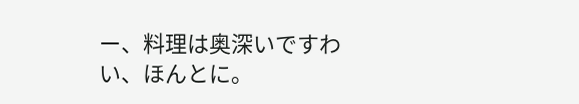ー、料理は奥深いですわい、ほんとに。